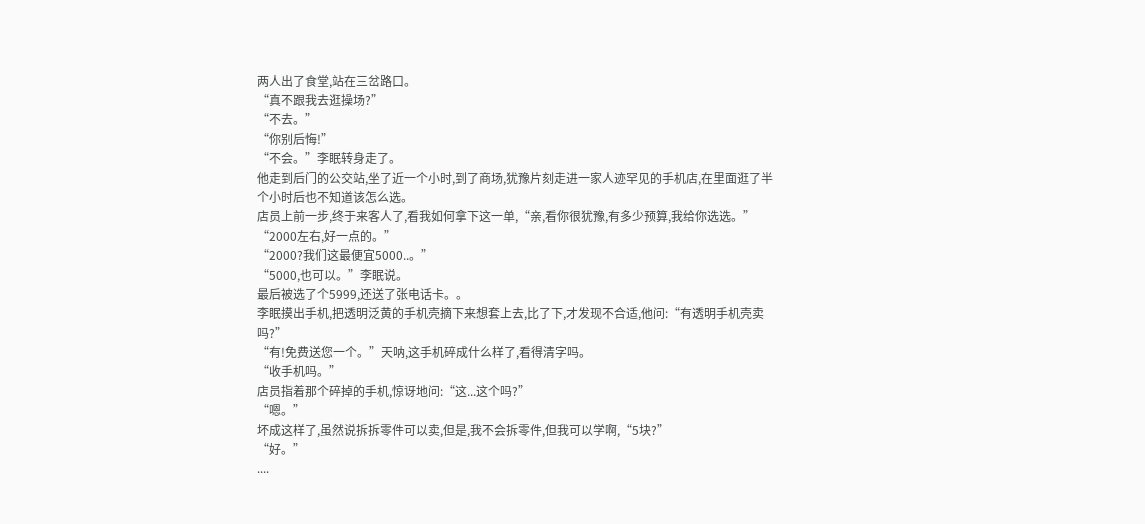两人出了食堂,站在三岔路口。
“真不跟我去逛操场?”
“不去。”
“你别后悔!”
“不会。”李眠转身走了。
他走到后门的公交站,坐了近一个小时,到了商场,犹豫片刻走进一家人迹罕见的手机店,在里面逛了半个小时后也不知道该怎么选。
店员上前一步,终于来客人了,看我如何拿下这一单,“亲,看你很犹豫,有多少预算,我给你选选。”
“2000左右,好一点的。”
“2000?我们这最便宜5000..。”
“5000,也可以。”李眠说。
最后被选了个5999,还送了张电话卡。。
李眠摸出手机,把透明泛黄的手机壳摘下来想套上去,比了下,才发现不合适,他问:“有透明手机壳卖吗?”
“有!免费送您一个。”天呐,这手机碎成什么样了,看得清字吗。
“收手机吗。”
店员指着那个碎掉的手机,惊讶地问:“这...这个吗?”
“嗯。”
坏成这样了,虽然说拆拆零件可以卖,但是,我不会拆零件,但我可以学啊,“5块?”
“好。”
....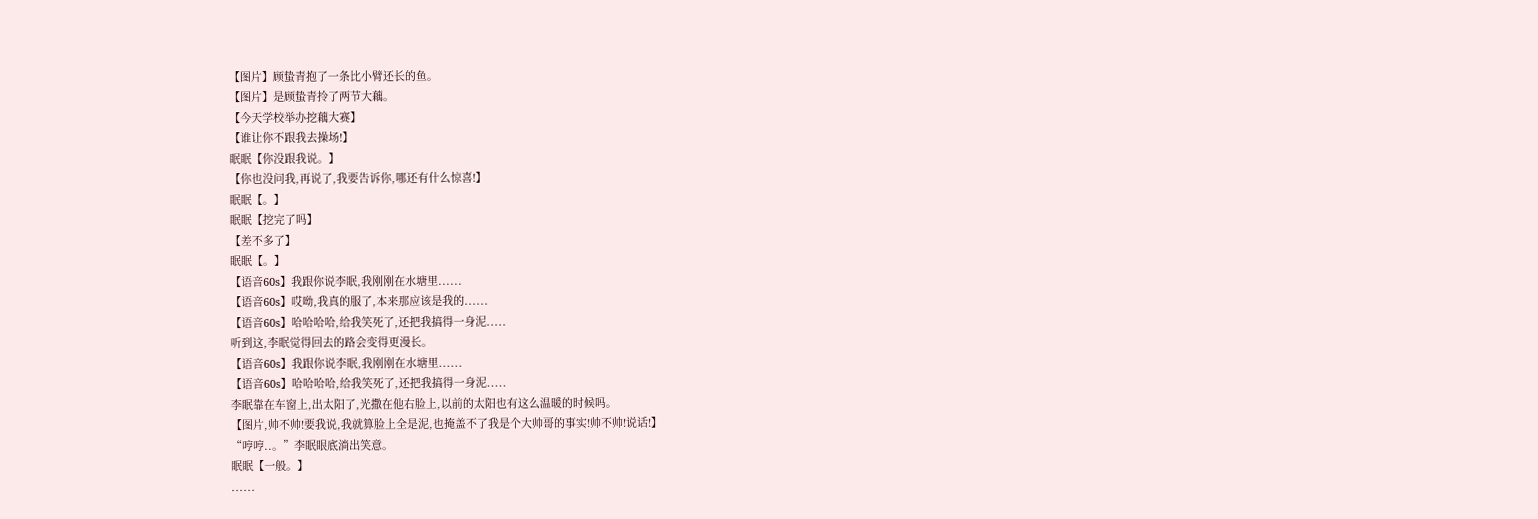【图片】顾蛰青抱了一条比小臂还长的鱼。
【图片】是顾蛰青拎了两节大藕。
【今天学校举办挖藕大赛】
【谁让你不跟我去操场!】
眠眠【你没跟我说。】
【你也没问我,再说了,我要告诉你,哪还有什么惊喜!】
眠眠【。】
眠眠【挖完了吗】
【差不多了】
眠眠【。】
【语音60s】我跟你说李眠,我刚刚在水塘里......
【语音60s】哎呦,我真的服了,本来那应该是我的......
【语音60s】哈哈哈哈,给我笑死了,还把我搞得一身泥.....
听到这,李眠觉得回去的路会变得更漫长。
【语音60s】我跟你说李眠,我刚刚在水塘里......
【语音60s】哈哈哈哈,给我笑死了,还把我搞得一身泥.....
李眠靠在车窗上,出太阳了,光撒在他右脸上,以前的太阳也有这么温暖的时候吗。
【图片,帅不帅!要我说,我就算脸上全是泥,也掩盖不了我是个大帅哥的事实!帅不帅!说话!】
“哼哼..。”李眠眼底淌出笑意。
眠眠【一般。】
......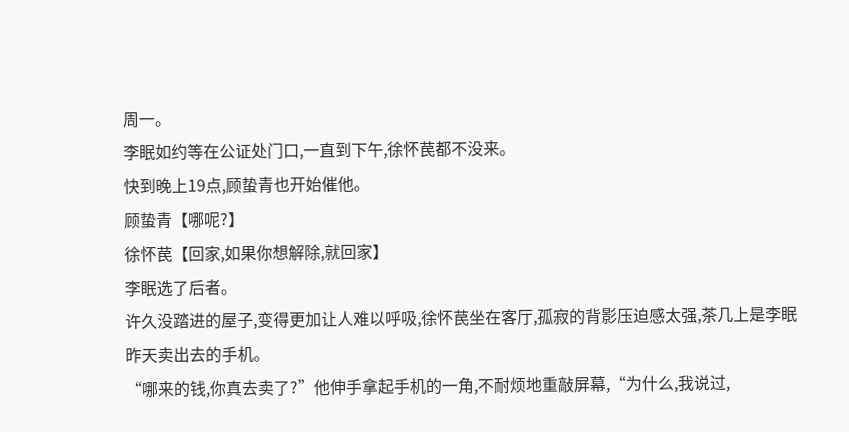周一。
李眠如约等在公证处门口,一直到下午,徐怀苠都不没来。
快到晚上19点,顾蛰青也开始催他。
顾蛰青【哪呢?】
徐怀苠【回家,如果你想解除,就回家】
李眠选了后者。
许久没踏进的屋子,变得更加让人难以呼吸,徐怀苠坐在客厅,孤寂的背影压迫感太强,茶几上是李眠昨天卖出去的手机。
“哪来的钱,你真去卖了?”他伸手拿起手机的一角,不耐烦地重敲屏幕,“为什么,我说过,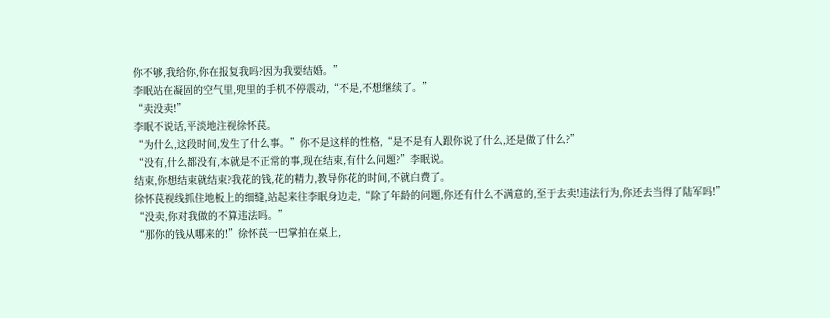你不够,我给你,你在报复我吗?因为我要结婚。”
李眠站在凝固的空气里,兜里的手机不停震动,“不是,不想继续了。”
“卖没卖!”
李眠不说话,平淡地注视徐怀苠。
“为什么,这段时间,发生了什么事。”你不是这样的性格,“是不是有人跟你说了什么,还是做了什么?”
“没有,什么都没有,本就是不正常的事,现在结束,有什么问题?”李眠说。
结束,你想结束就结束?我花的钱,花的精力,教导你花的时间,不就白费了。
徐怀苠视线抓住地板上的细缝,站起来往李眠身边走,“除了年龄的问题,你还有什么不满意的,至于去卖!违法行为,你还去当得了陆军吗!”
“没卖,你对我做的不算违法吗。”
“那你的钱从哪来的!”徐怀苠一巴掌拍在桌上,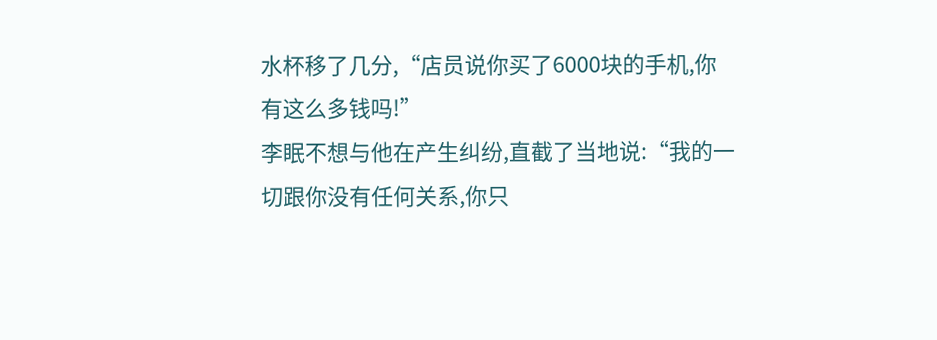水杯移了几分,“店员说你买了6000块的手机,你有这么多钱吗!”
李眠不想与他在产生纠纷,直截了当地说:“我的一切跟你没有任何关系,你只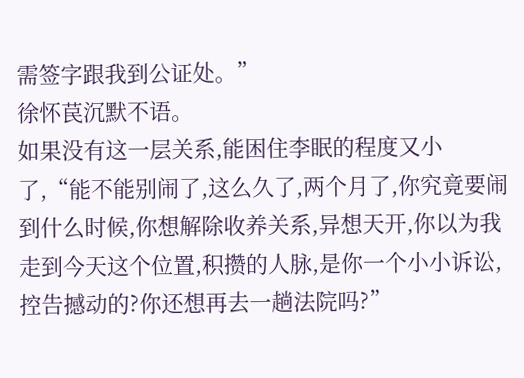需签字跟我到公证处。”
徐怀苠沉默不语。
如果没有这一层关系,能困住李眠的程度又小了,“能不能别闹了,这么久了,两个月了,你究竟要闹到什么时候,你想解除收养关系,异想天开,你以为我走到今天这个位置,积攒的人脉,是你一个小小诉讼,控告撼动的?你还想再去一趟法院吗?”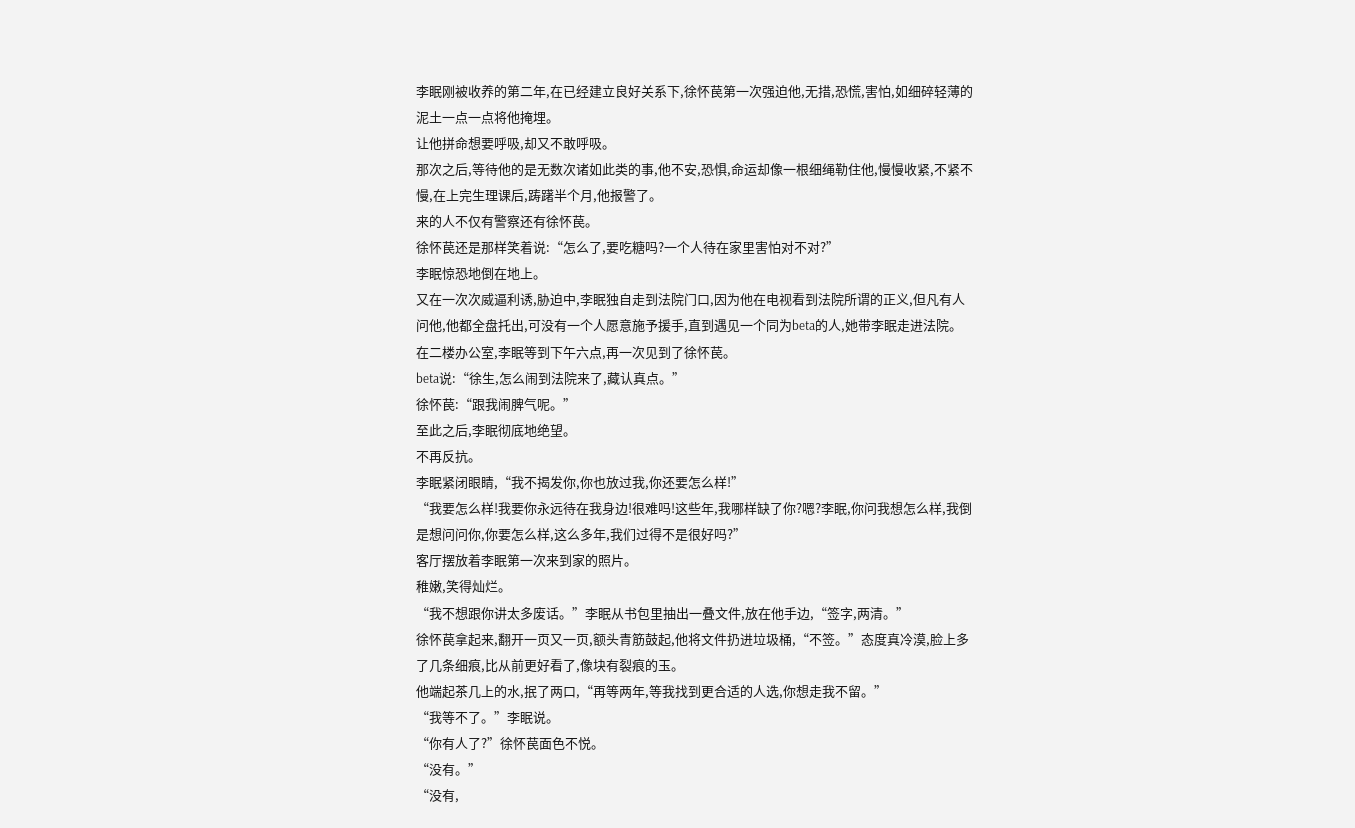李眠刚被收养的第二年,在已经建立良好关系下,徐怀苠第一次强迫他,无措,恐慌,害怕,如细碎轻薄的泥土一点一点将他掩埋。
让他拼命想要呼吸,却又不敢呼吸。
那次之后,等待他的是无数次诸如此类的事,他不安,恐惧,命运却像一根细绳勒住他,慢慢收紧,不紧不慢,在上完生理课后,踌躇半个月,他报警了。
来的人不仅有警察还有徐怀苠。
徐怀苠还是那样笑着说:“怎么了,要吃糖吗?一个人待在家里害怕对不对?”
李眠惊恐地倒在地上。
又在一次次威逼利诱,胁迫中,李眠独自走到法院门口,因为他在电视看到法院所谓的正义,但凡有人问他,他都全盘托出,可没有一个人愿意施予援手,直到遇见一个同为beta的人,她带李眠走进法院。
在二楼办公室,李眠等到下午六点,再一次见到了徐怀苠。
beta说:“徐生,怎么闹到法院来了,藏认真点。”
徐怀苠:“跟我闹脾气呢。”
至此之后,李眠彻底地绝望。
不再反抗。
李眠紧闭眼睛,“我不揭发你,你也放过我,你还要怎么样!”
“我要怎么样!我要你永远待在我身边!很难吗!这些年,我哪样缺了你?嗯?李眠,你问我想怎么样,我倒是想问问你,你要怎么样,这么多年,我们过得不是很好吗?”
客厅摆放着李眠第一次来到家的照片。
稚嫩,笑得灿烂。
“我不想跟你讲太多废话。”李眠从书包里抽出一叠文件,放在他手边,“签字,两清。”
徐怀苠拿起来,翻开一页又一页,额头青筋鼓起,他将文件扔进垃圾桶,“不签。”态度真冷漠,脸上多了几条细痕,比从前更好看了,像块有裂痕的玉。
他端起茶几上的水,抿了两口,“再等两年,等我找到更合适的人选,你想走我不留。”
“我等不了。”李眠说。
“你有人了?”徐怀苠面色不悦。
“没有。”
“没有,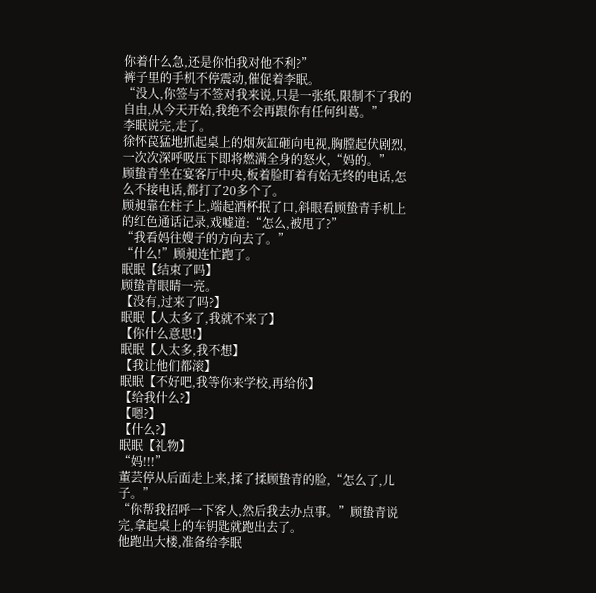你着什么急,还是你怕我对他不利?”
裤子里的手机不停震动,催促着李眠。
“没人,你签与不签对我来说,只是一张纸,限制不了我的自由,从今天开始,我绝不会再跟你有任何纠葛。”
李眠说完,走了。
徐怀苠猛地抓起桌上的烟灰缸砸向电视,胸膛起伏剧烈,一次次深呼吸压下即将燃满全身的怒火,“妈的。”
顾蛰青坐在宴客厅中央,板着脸盯着有始无终的电话,怎么不接电话,都打了20多个了。
顾昶靠在柱子上,端起酒杯抿了口,斜眼看顾蛰青手机上的红色通话记录,戏嘘道:“怎么,被甩了?”
“我看妈往嫂子的方向去了。”
“什么!”顾昶连忙跑了。
眠眠【结束了吗】
顾蛰青眼睛一亮。
【没有,过来了吗?】
眠眠【人太多了,我就不来了】
【你什么意思!】
眠眠【人太多,我不想】
【我让他们都滚】
眠眠【不好吧,我等你来学校,再给你】
【给我什么?】
【嗯?】
【什么?】
眠眠【礼物】
“妈!!!”
董芸停从后面走上来,揉了揉顾蛰青的脸,“怎么了,儿子。”
“你帮我招呼一下客人,然后我去办点事。”顾蛰青说完,拿起桌上的车钥匙就跑出去了。
他跑出大楼,准备给李眠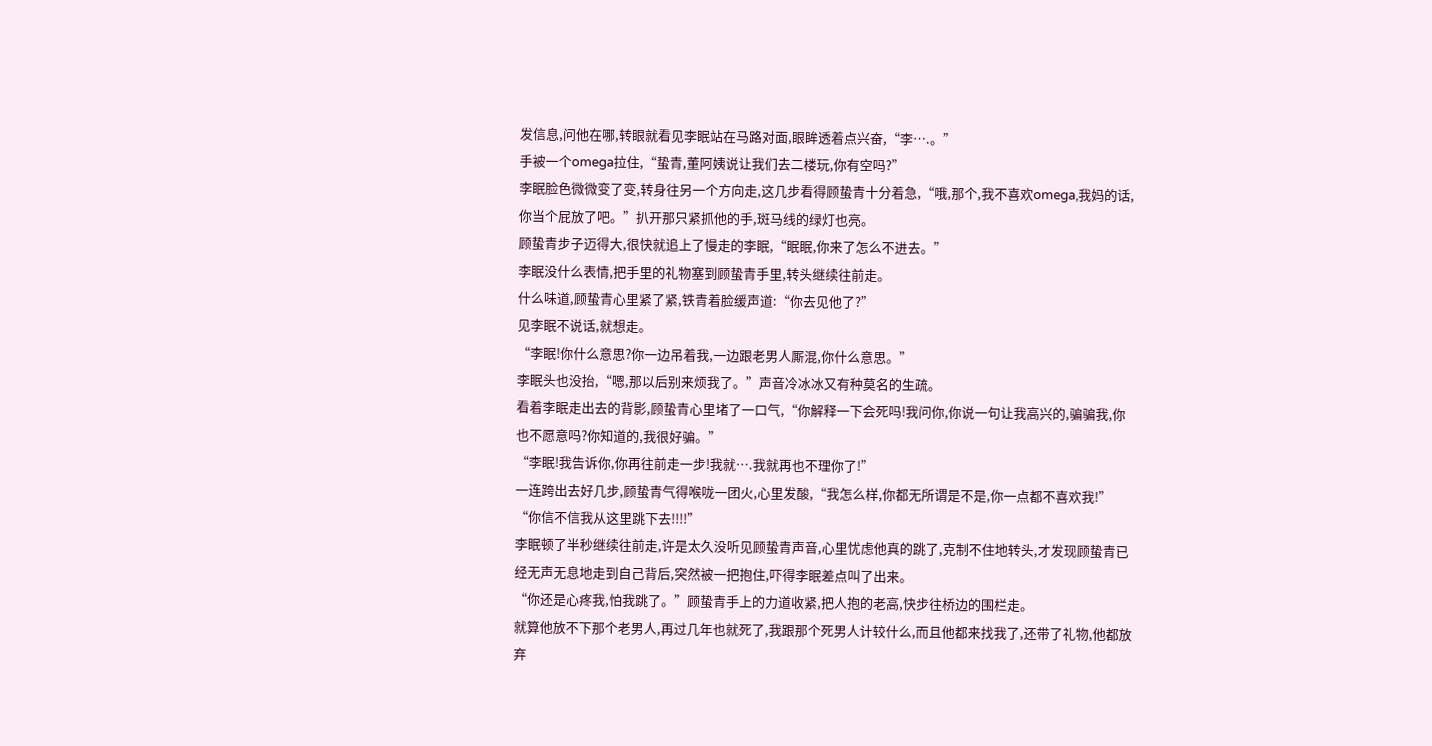发信息,问他在哪,转眼就看见李眠站在马路对面,眼眸透着点兴奋,“李….。”
手被一个omega拉住,“蛰青,董阿姨说让我们去二楼玩,你有空吗?”
李眠脸色微微变了变,转身往另一个方向走,这几步看得顾蛰青十分着急,“哦,那个,我不喜欢omega,我妈的话,你当个屁放了吧。”扒开那只紧抓他的手,斑马线的绿灯也亮。
顾蛰青步子迈得大,很快就追上了慢走的李眠,“眠眠,你来了怎么不进去。”
李眠没什么表情,把手里的礼物塞到顾蛰青手里,转头继续往前走。
什么味道,顾蛰青心里紧了紧,铁青着脸缓声道:“你去见他了?”
见李眠不说话,就想走。
“李眠!你什么意思?你一边吊着我,一边跟老男人厮混,你什么意思。”
李眠头也没抬,“嗯,那以后别来烦我了。”声音冷冰冰又有种莫名的生疏。
看着李眠走出去的背影,顾蛰青心里堵了一口气,“你解释一下会死吗!我问你,你说一句让我高兴的,骗骗我,你也不愿意吗?你知道的,我很好骗。”
“李眠!我告诉你,你再往前走一步!我就….我就再也不理你了!”
一连跨出去好几步,顾蛰青气得喉咙一团火,心里发酸,“我怎么样,你都无所谓是不是,你一点都不喜欢我!”
“你信不信我从这里跳下去!!!!”
李眠顿了半秒继续往前走,许是太久没听见顾蛰青声音,心里忧虑他真的跳了,克制不住地转头,才发现顾蛰青已经无声无息地走到自己背后,突然被一把抱住,吓得李眠差点叫了出来。
“你还是心疼我,怕我跳了。”顾蛰青手上的力道收紧,把人抱的老高,快步往桥边的围栏走。
就算他放不下那个老男人,再过几年也就死了,我跟那个死男人计较什么,而且他都来找我了,还带了礼物,他都放弃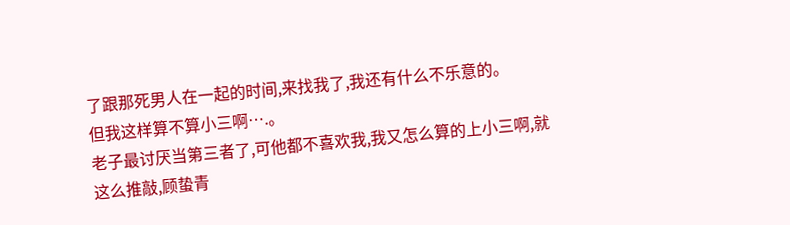了跟那死男人在一起的时间,来找我了,我还有什么不乐意的。
但我这样算不算小三啊….。
老子最讨厌当第三者了,可他都不喜欢我,我又怎么算的上小三啊,就这么推敲,顾蛰青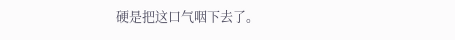硬是把这口气咽下去了。